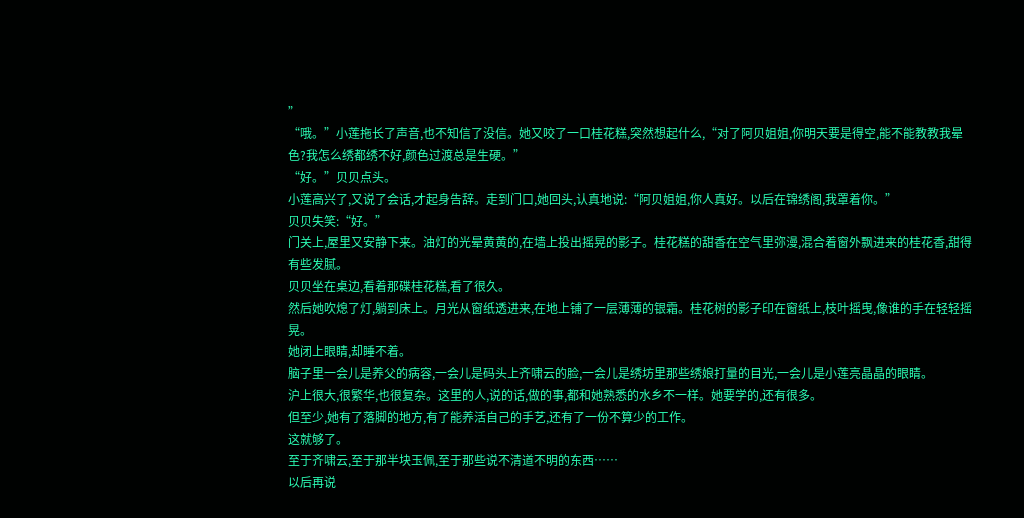”
“哦。”小莲拖长了声音,也不知信了没信。她又咬了一口桂花糕,突然想起什么,“对了阿贝姐姐,你明天要是得空,能不能教教我晕色?我怎么绣都绣不好,颜色过渡总是生硬。”
“好。”贝贝点头。
小莲高兴了,又说了会话,才起身告辞。走到门口,她回头,认真地说:“阿贝姐姐,你人真好。以后在锦绣阁,我罩着你。”
贝贝失笑:“好。”
门关上,屋里又安静下来。油灯的光晕黄黄的,在墙上投出摇晃的影子。桂花糕的甜香在空气里弥漫,混合着窗外飘进来的桂花香,甜得有些发腻。
贝贝坐在桌边,看着那碟桂花糕,看了很久。
然后她吹熄了灯,躺到床上。月光从窗纸透进来,在地上铺了一层薄薄的银霜。桂花树的影子印在窗纸上,枝叶摇曳,像谁的手在轻轻摇晃。
她闭上眼睛,却睡不着。
脑子里一会儿是养父的病容,一会儿是码头上齐啸云的脸,一会儿是绣坊里那些绣娘打量的目光,一会儿是小莲亮晶晶的眼睛。
沪上很大,很繁华,也很复杂。这里的人,说的话,做的事,都和她熟悉的水乡不一样。她要学的,还有很多。
但至少,她有了落脚的地方,有了能养活自己的手艺,还有了一份不算少的工作。
这就够了。
至于齐啸云,至于那半块玉佩,至于那些说不清道不明的东西……
以后再说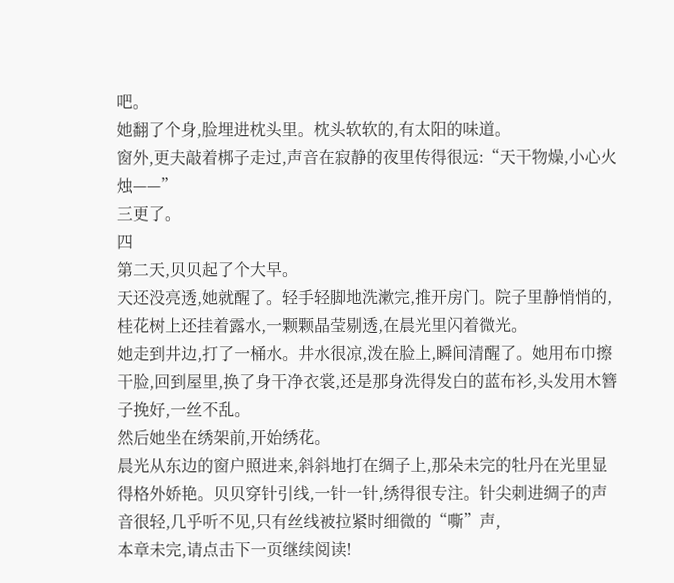吧。
她翻了个身,脸埋进枕头里。枕头软软的,有太阳的味道。
窗外,更夫敲着梆子走过,声音在寂静的夜里传得很远:“天干物燥,小心火烛——”
三更了。
四
第二天,贝贝起了个大早。
天还没亮透,她就醒了。轻手轻脚地洗漱完,推开房门。院子里静悄悄的,桂花树上还挂着露水,一颗颗晶莹剔透,在晨光里闪着微光。
她走到井边,打了一桶水。井水很凉,泼在脸上,瞬间清醒了。她用布巾擦干脸,回到屋里,换了身干净衣裳,还是那身洗得发白的蓝布衫,头发用木簪子挽好,一丝不乱。
然后她坐在绣架前,开始绣花。
晨光从东边的窗户照进来,斜斜地打在绸子上,那朵未完的牡丹在光里显得格外娇艳。贝贝穿针引线,一针一针,绣得很专注。针尖刺进绸子的声音很轻,几乎听不见,只有丝线被拉紧时细微的“嘶”声,
本章未完,请点击下一页继续阅读!